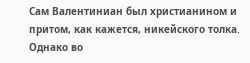Сам Валентиниан был христианином и притом, как кажется, никейского толка. Однако во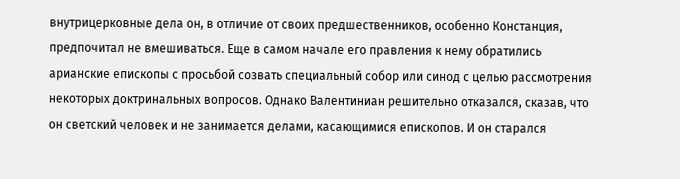внутрицерковные дела он, в отличие от своих предшественников, особенно Констанция, предпочитал не вмешиваться. Еще в самом начале его правления к нему обратились арианские епископы с просьбой созвать специальный собор или синод с целью рассмотрения некоторых доктринальных вопросов. Однако Валентиниан решительно отказался, сказав, что он светский человек и не занимается делами, касающимися епископов. И он старался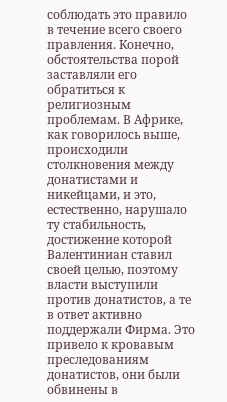соблюдать это правило в течение всего своего правления. Конечно, обстоятельства порой заставляли его обратиться к религиозным проблемам. В Африке, как говорилось выше, происходили столкновения между донатистами и никейцами, и это, естественно, нарушало ту стабильность, достижение которой Валентиниан ставил своей целью, поэтому власти выступили против донатистов, а те в ответ активно поддержали Фирма. Это привело к кровавым преследованиям донатистов, они были обвинены в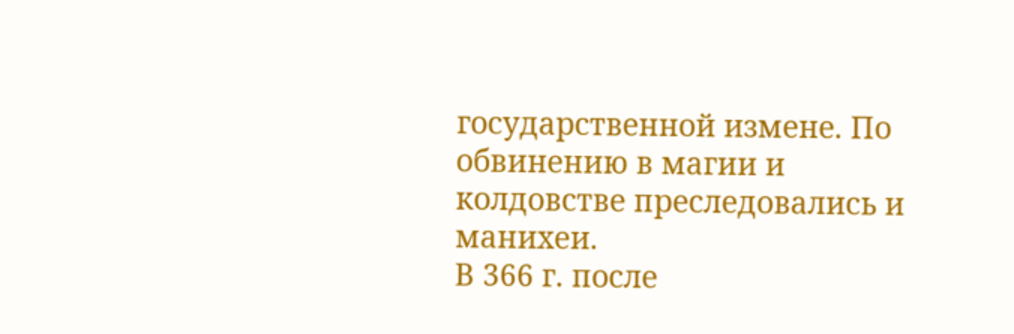государственной измене. По обвинению в магии и колдовстве преследовались и манихеи.
В 366 г. после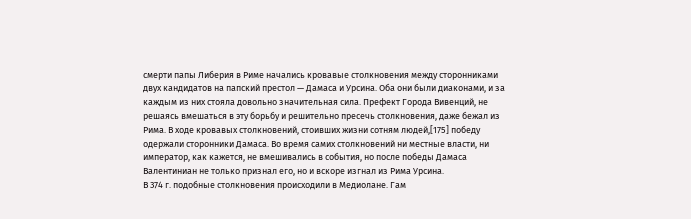смерти папы Либерия в Риме начались кровавые столкновения между сторонниками двух кандидатов на папский престол — Дамаса и Урсина. Оба они были диаконами, и за каждым из них стояла довольно значительная сила. Префект Города Вивенций, не решаясь вмешаться в эту борьбу и решительно пресечь столкновения, даже бежал из Рима. В ходе кровавых столкновений, стоивших жизни сотням людей,[175] победу одержали сторонники Дамаса. Во время самих столкновений ни местные власти, ни император, как кажется, не вмешивались в события, но после победы Дамаса Валентиниан не только признал его, но и вскоре изгнал из Рима Урсина.
В 374 г. подобные столкновения происходили в Медиолане. Гам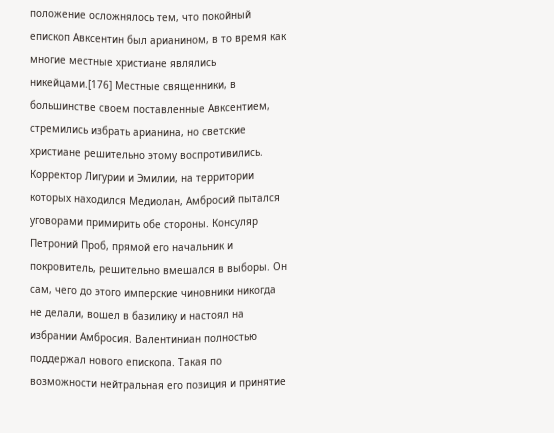положение осложнялось тем, что покойный епископ Авксентин был арианином, в то время как многие местные христиане являлись никейцами.[176] Местные священники, в большинстве своем поставленные Авксентием, стремились избрать арианина, но светские христиане решительно этому воспротивились. Корректор Лигурии и Эмилии, на территории которых находился Медиолан, Амбросий пытался уговорами примирить обе стороны. Консуляр Петроний Проб, прямой его начальник и покровитель, решительно вмешался в выборы. Он сам, чего до этого имперские чиновники никогда не делали, вошел в базилику и настоял на избрании Амбросия. Валентиниан полностью поддержал нового епископа. Такая по возможности нейтральная его позиция и принятие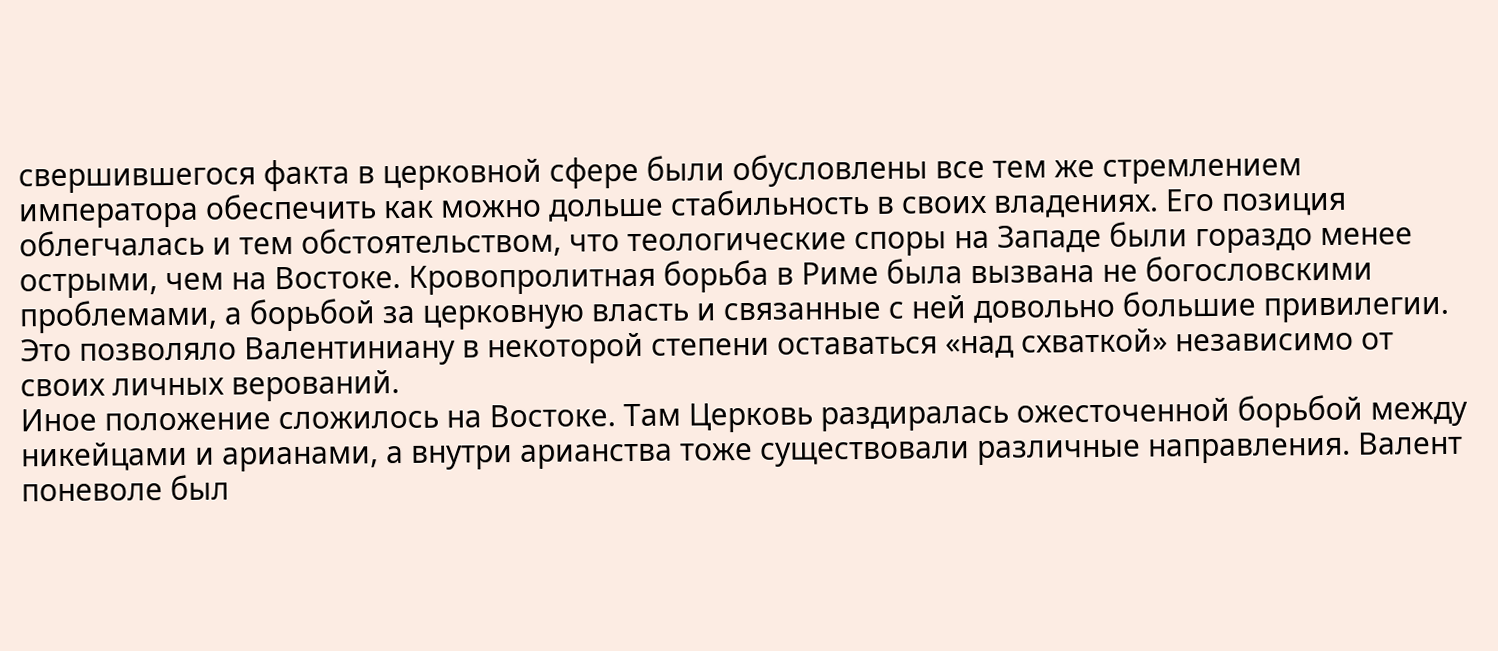свершившегося факта в церковной сфере были обусловлены все тем же стремлением императора обеспечить как можно дольше стабильность в своих владениях. Его позиция облегчалась и тем обстоятельством, что теологические споры на Западе были гораздо менее острыми, чем на Востоке. Кровопролитная борьба в Риме была вызвана не богословскими проблемами, а борьбой за церковную власть и связанные с ней довольно большие привилегии. Это позволяло Валентиниану в некоторой степени оставаться «над схваткой» независимо от своих личных верований.
Иное положение сложилось на Востоке. Там Церковь раздиралась ожесточенной борьбой между никейцами и арианами, а внутри арианства тоже существовали различные направления. Валент поневоле был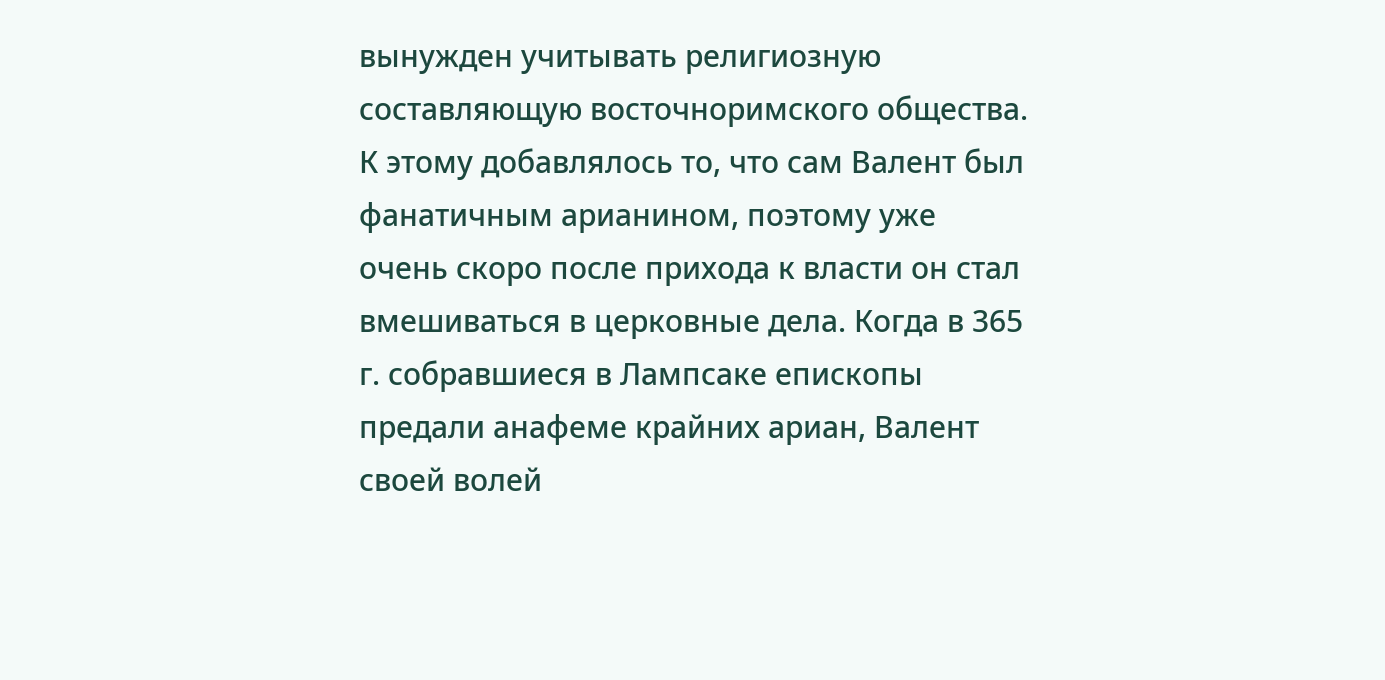вынужден учитывать религиозную составляющую восточноримского общества. К этому добавлялось то, что сам Валент был фанатичным арианином, поэтому уже очень скоро после прихода к власти он стал вмешиваться в церковные дела. Когда в 365 г. собравшиеся в Лампсаке епископы предали анафеме крайних ариан, Валент своей волей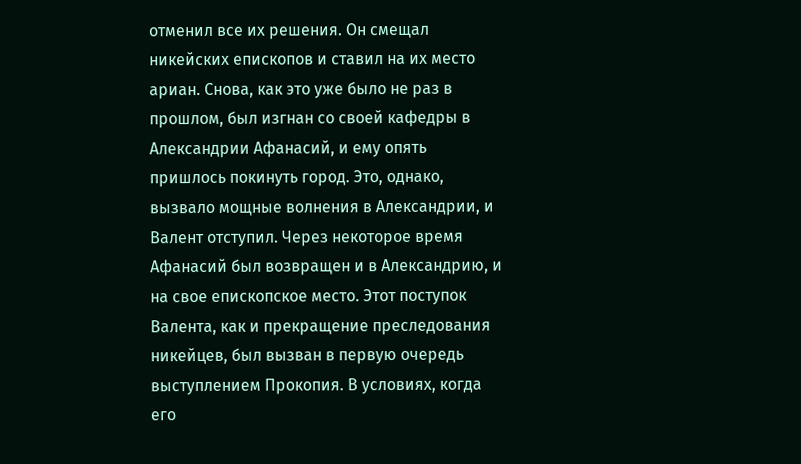отменил все их решения. Он смещал никейских епископов и ставил на их место ариан. Снова, как это уже было не раз в прошлом, был изгнан со своей кафедры в Александрии Афанасий, и ему опять пришлось покинуть город. Это, однако, вызвало мощные волнения в Александрии, и Валент отступил. Через некоторое время Афанасий был возвращен и в Александрию, и на свое епископское место. Этот поступок Валента, как и прекращение преследования никейцев, был вызван в первую очередь выступлением Прокопия. В условиях, когда его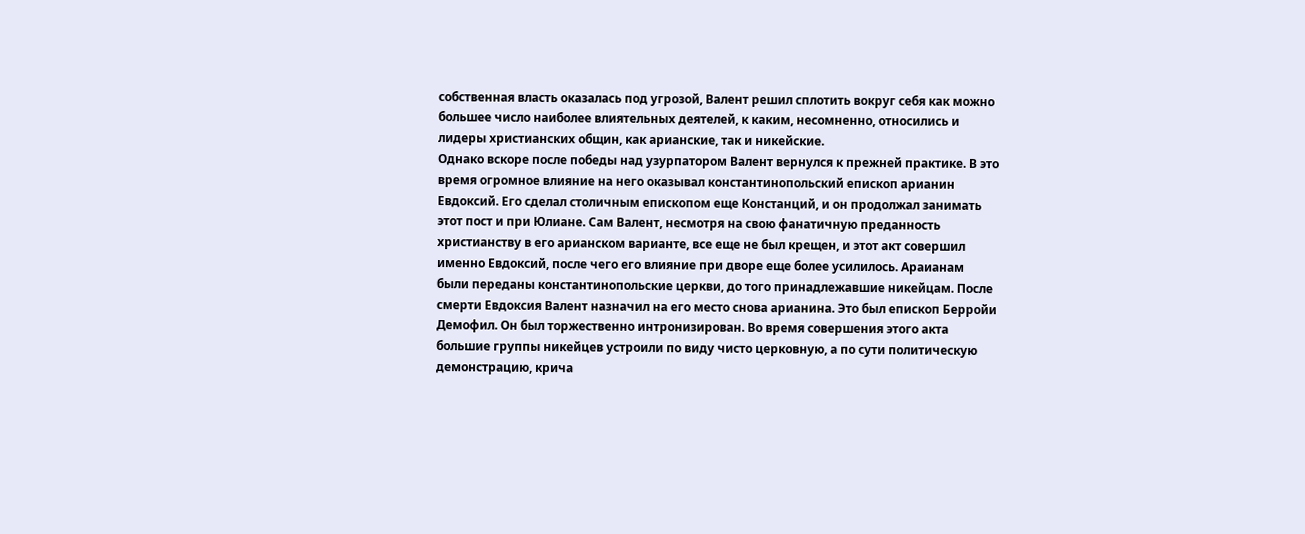собственная власть оказалась под угрозой, Валент решил сплотить вокруг себя как можно большее число наиболее влиятельных деятелей, к каким, несомненно, относились и лидеры христианских общин, как арианские, так и никейские.
Однако вскоре после победы над узурпатором Валент вернулся к прежней практике. В это время огромное влияние на него оказывал константинопольский епископ арианин Евдоксий. Его сделал столичным епископом еще Констанций, и он продолжал занимать этот пост и при Юлиане. Сам Валент, несмотря на свою фанатичную преданность христианству в его арианском варианте, все еще не был крещен, и этот акт совершил именно Евдоксий, после чего его влияние при дворе еще более усилилось. Араианам были переданы константинопольские церкви, до того принадлежавшие никейцам. После смерти Евдоксия Валент назначил на его место снова арианина. Это был епископ Берройи Демофил. Он был торжественно интронизирован. Во время совершения этого акта большие группы никейцев устроили по виду чисто церковную, а по сути политическую демонстрацию, крича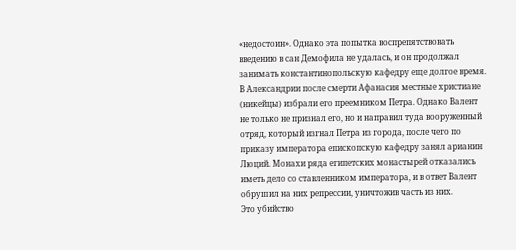«недостоин». Однако эта попытка воспрепятствовать введению в сан Демофила не удалась, и он продолжал занимать константинопольскую кафедру еще долгое время. В Александрии после смерти Афанасия местные христиане (никейцы) избрали его преемником Петра. Однако Валент не только не признал его, но и направил туда вооруженный отряд, который изгнал Петра из города, после чего по приказу императора епископскую кафедру занял арианин Люций. Монахи ряда египетских монастырей отказались иметь дело со ставленником императора, и в ответ Валент обрушил на них репрессии, уничтожив часть из них.
Это убийство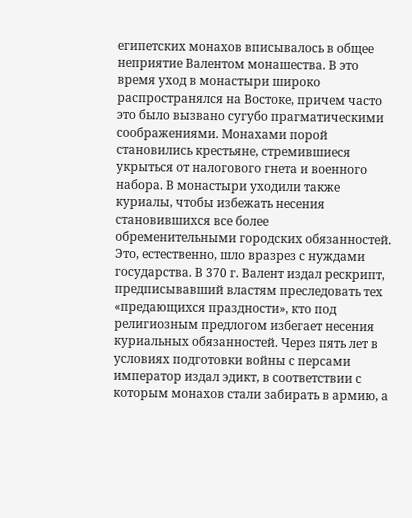египетских монахов вписывалось в общее неприятие Валентом монашества. В это время уход в монастыри широко распространялся на Востоке, причем часто это было вызвано сугубо прагматическими соображениями. Монахами порой становились крестьяне, стремившиеся укрыться от налогового гнета и военного набора. В монастыри уходили также куриалы, чтобы избежать несения становившихся все более обременительными городских обязанностей. Это, естественно, шло вразрез с нуждами государства. В 370 г. Валент издал рескрипт, предписывавший властям преследовать тех «предающихся праздности», кто под религиозным предлогом избегает несения куриальных обязанностей. Через пять лет в условиях подготовки войны с персами император издал эдикт, в соответствии с которым монахов стали забирать в армию, а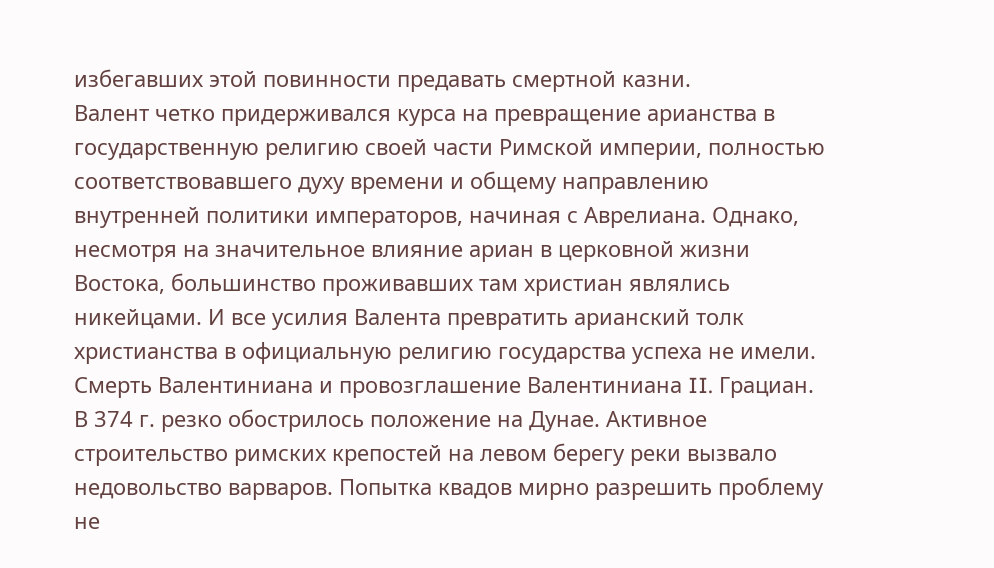избегавших этой повинности предавать смертной казни.
Валент четко придерживался курса на превращение арианства в государственную религию своей части Римской империи, полностью соответствовавшего духу времени и общему направлению внутренней политики императоров, начиная с Аврелиана. Однако, несмотря на значительное влияние ариан в церковной жизни Востока, большинство проживавших там христиан являлись никейцами. И все усилия Валента превратить арианский толк христианства в официальную религию государства успеха не имели.
Смерть Валентиниана и провозглашение Валентиниана II. Грациан. В 374 г. резко обострилось положение на Дунае. Активное строительство римских крепостей на левом берегу реки вызвало недовольство варваров. Попытка квадов мирно разрешить проблему не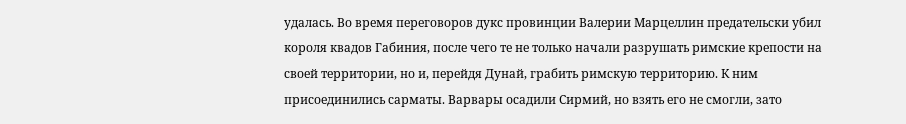удалась. Во время переговоров дукс провинции Валерии Марцеллин предательски убил короля квадов Габиния, после чего те не только начали разрушать римские крепости на своей территории, но и, перейдя Дунай, грабить римскую территорию. К ним присоединились сарматы. Варвары осадили Сирмий, но взять его не смогли, зато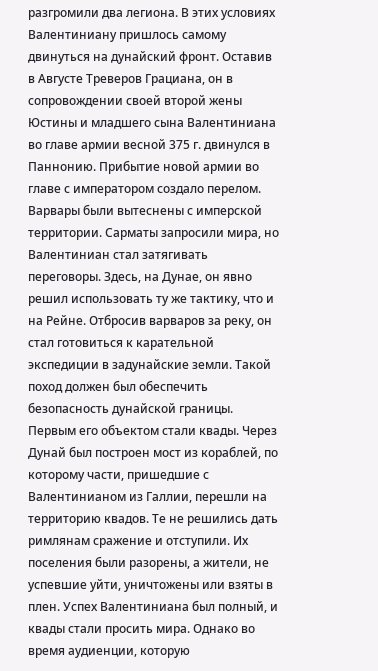разгромили два легиона. В этих условиях Валентиниану пришлось самому двинуться на дунайский фронт. Оставив в Августе Треверов Грациана, он в сопровождении своей второй жены Юстины и младшего сына Валентиниана во главе армии весной 375 г. двинулся в Паннонию. Прибытие новой армии во главе с императором создало перелом. Варвары были вытеснены с имперской территории. Сарматы запросили мира, но Валентиниан стал затягивать переговоры. Здесь, на Дунае, он явно решил использовать ту же тактику, что и на Рейне. Отбросив варваров за реку, он стал готовиться к карательной экспедиции в задунайские земли. Такой поход должен был обеспечить безопасность дунайской границы. Первым его объектом стали квады. Через Дунай был построен мост из кораблей, по которому части, пришедшие с Валентинианом из Галлии, перешли на территорию квадов. Те не решились дать римлянам сражение и отступили. Их поселения были разорены, а жители, не успевшие уйти, уничтожены или взяты в плен. Успех Валентиниана был полный, и квады стали просить мира. Однако во время аудиенции, которую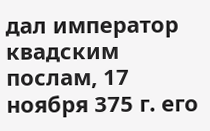дал император квадским послам, 17 ноября 375 г. его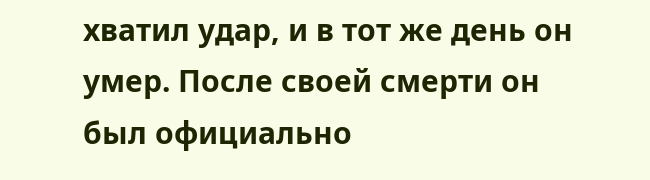хватил удар, и в тот же день он умер. После своей смерти он был официально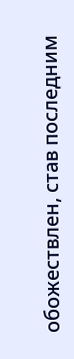обожествлен, став последним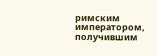римским императором, получившим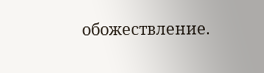обожествление.